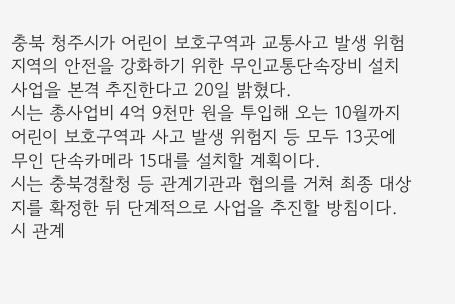충북 청주시가 어린이 보호구역과 교통사고 발생 위험지역의 안전을 강화하기 위한 무인교통단속장비 설치사업을 본격 추진한다고 20일 밝혔다.
시는 총사업비 4억 9천만 원을 투입해 오는 10월까지 어린이 보호구역과 사고 발생 위험지 등 모두 13곳에 무인 단속카메라 15대를 설치할 계획이다.
시는 충북경찰청 등 관계기관과 협의를 거쳐 최종 대상지를 확정한 뒤 단계적으로 사업을 추진할 방침이다.
시 관계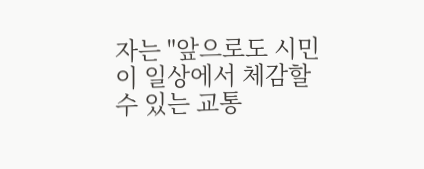자는 "앞으로도 시민이 일상에서 체감할 수 있는 교통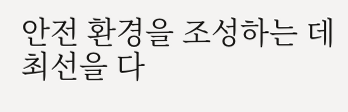안전 환경을 조성하는 데 최선을 다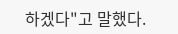하겠다"고 말했다.